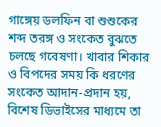গাঙ্গেয় ডলফিন বা শুশুকের শব্দ তরঙ্গ ও সংকেত বুঝতে চলছে গবেষণা। খাবার শিকার ও বিপদের সময় কি ধরণের সংকেত আদান-প্রদান হয়, বিশেষ ডিভাইসের মাধ্যমে তা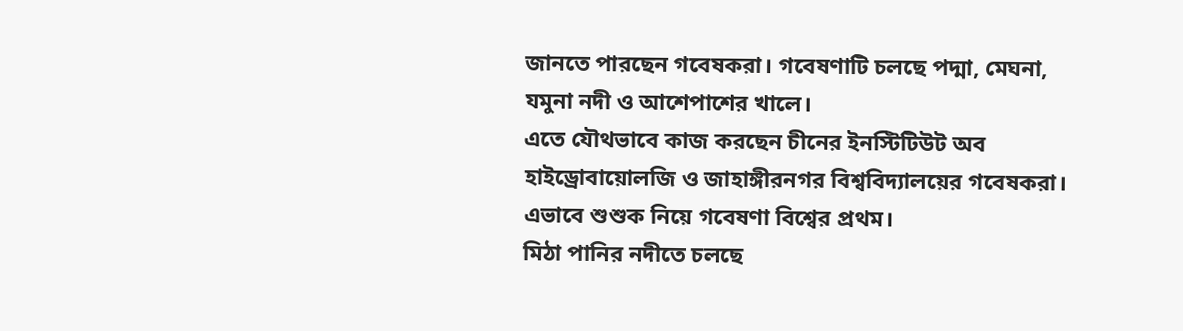জানতে পারছেন গবেষকরা। গবেষণাটি চলছে পদ্মা, মেঘনা, যমুনা নদী ও আশেপাশের খালে।
এতে যৌথভাবে কাজ করছেন চীনের ইনস্টিটিউট অব হাইড্রোবায়োলজি ও জাহাঙ্গীরনগর বিশ্ববিদ্যালয়ের গবেষকরা। এভাবে শুশুক নিয়ে গবেষণা বিশ্বের প্রথম।
মিঠা পানির নদীতে চলছে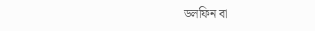ডলফিন বা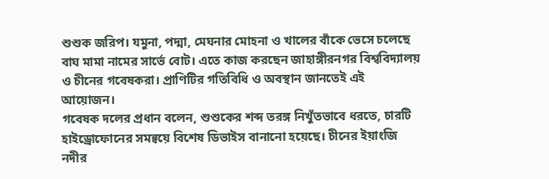শুশুক জরিপ। যমুনা, পদ্মা, মেঘনার মোহনা ও খালের বাঁকে ভেসে চলেছে বাঘ মামা নামের সার্ভে বোট। এতে কাজ করছেন জাহাঙ্গীরনগর বিশ্ববিদ্যালয় ও চীনের গবেষকরা। প্রাণিটির গতিবিধি ও অবস্থান জানতেই এই আয়োজন।
গবেষক দলের প্রধান বলেন, শুশুকের শব্দ তরঙ্গ নিখুঁতভাবে ধরতে, চারটি হাইড্রোফোনের সমন্বয়ে বিশেষ ডিভাইস বানানো হয়েছে। চীনের ইয়াংজি নদীর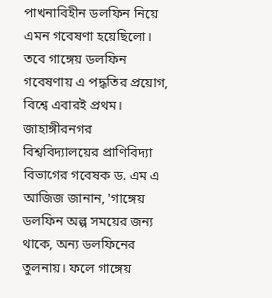পাখনাবিহীন ডলফিন নিয়ে এমন গবেষণা হয়েছিলো। তবে গাঙ্গেয় ডলফিন গবেষণায় এ পদ্ধতির প্রয়োগ, বিশ্বে এবারই প্রথম।
জাহাঙ্গীরনগর বিশ্ববিদ্যালয়ের প্রাণিবিদ্যা বিভাগের গবেষক ড. এম এ আজিজ জানান, 'গাঙ্গেয় ডলফিন অল্প সময়ের জন্য থাকে, অন্য ডলফিনের তুলনায়। ফলে গাঙ্গেয়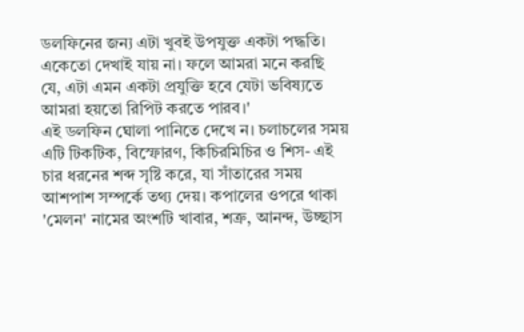ডলফিনের জন্য এটা খুবই উপযুক্ত একটা পদ্ধতি। একেতো দেখাই যায় না। ফলে আমরা মনে করছি যে, এটা এমন একটা প্রযুক্তি হবে যেটা ভবিষ্যতে আমরা হয়তো রিপিট করতে পারব।'
এই ডলফিন ঘোলা পানিতে দেখে ন। চলাচলের সময় এটি টিকটিক, বিস্ফোরণ, কিচিরমিচির ও শিস- এই চার ধরনের শব্দ সৃষ্টি করে, যা সাঁতারের সময় আশপাশ সম্পর্কে তথ্য দেয়। কপালের ওপরে থাকা 'মেলন' নামের অংশটি খাবার, শত্রু, আনন্দ, উচ্ছাস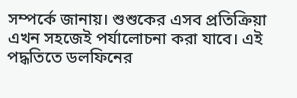সম্পর্কে জানায়। শুশুকের এসব প্রতিক্রিয়া এখন সহজেই পর্যালোচনা করা যাবে। এই পদ্ধতিতে ডলফিনের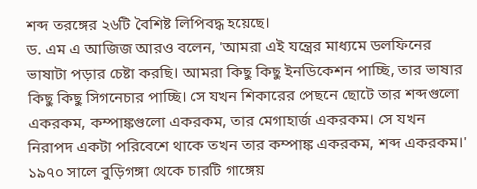শব্দ তরঙ্গের ২৬টি বৈশিষ্ট লিপিবদ্ধ হয়েছে।
ড. এম এ আজিজ আরও বলেন, 'আমরা এই যন্ত্রের মাধ্যমে ডলফিনের ভাষাটা পড়ার চেষ্টা করছি। আমরা কিছু কিছু ইনডিকেশন পাচ্ছি, তার ভাষার কিছু কিছু সিগনেচার পাচ্ছি। সে যখন শিকারের পেছনে ছোটে তার শব্দগুলো একরকম, কম্পাঙ্কগুলো একরকম, তার মেগাহার্জ একরকম। সে যখন নিরাপদ একটা পরিবেশে থাকে তখন তার কম্পাঙ্ক একরকম, শব্দ একরকম।'
১৯৭০ সালে বুড়িগঙ্গা থেকে চারটি গাঙ্গেয়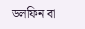ডলফিন বা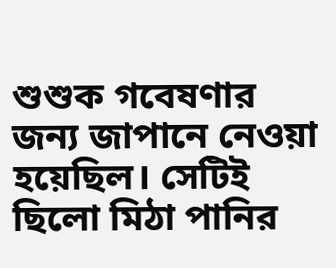শুশুক গবেষণার জন্য জাপানে নেওয়া হয়েছিল। সেটিই ছিলো মিঠা পানির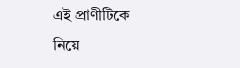এই প্রাণীটিকে নিয়ে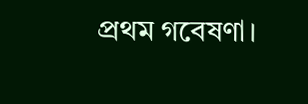প্রথম গবেষণা।